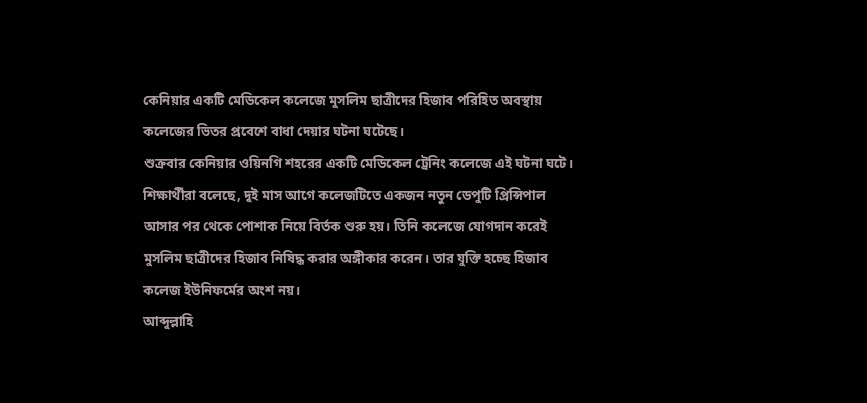কেনিয়ার একটি মেডিকেল কলেজে মুসলিম ছাত্রীদের হিজাব পরিহিত অবস্থায় কলেজের ভিতর প্রবেশে বাধা দেয়ার ঘটনা ঘটেছে।
শুক্রবার কেনিয়ার ওয়িনগি শহরের একটি মেডিকেল ট্রেনিং কলেজে এই ঘটনা ঘটে।
শিক্ষার্থীরা বলেছে, দুই মাস আগে কলেজটিতে একজন নতুন ডেপুটি প্রিন্সিপাল আসার পর থেকে পোশাক নিয়ে বির্তক শুরু হয়। তিনি কলেজে যোগদান করেই মুসলিম ছাত্রীদের হিজাব নিষিদ্ধ করার অঙ্গীকার করেন। তার যুক্তি হচ্ছে হিজাব কলেজ ইউনিফর্মের অংশ নয়।
আব্দুল্লাহি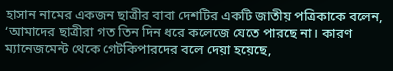হাসান নামের একজন ছাত্রীর বাবা দেশটির একটি জাতীয় পত্রিকাকে বলেন, ‘আমাদের ছাত্রীরা গত তিন দিন ধরে কলেজে যেতে পারছে না। কারণ ম্যানেজমেন্ট থেকে গেটকিপারদের বলে দেয়া হয়েছে,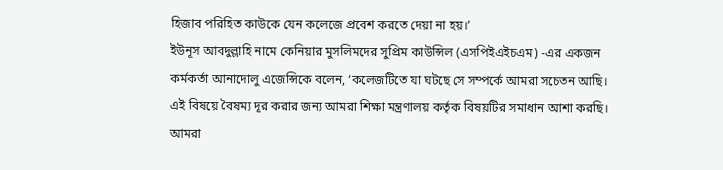হিজাব পরিহিত কাউকে যেন কলেজে প্রবেশ করতে দেয়া না হয়।’
ইউনূস আবদুল্লাহি নামে কেনিয়ার মুসলিমদের সুপ্রিম কাউন্সিল (এসপিইএইচএম) -এর একজন কর্মকর্তা আনাদোলু এজেন্সিকে বলেন, ‘কলেজটিতে যা ঘটছে সে সম্পর্কে আমরা সচেতন আছি। এই বিষয়ে বৈষম্য দূর করার জন্য আমরা শিক্ষা মন্ত্রণালয় কর্তৃক বিষয়টির সমাধান আশা করছি। আমরা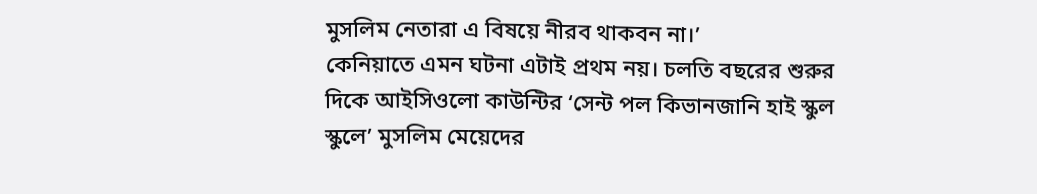মুসলিম নেতারা এ বিষয়ে নীরব থাকবন না।’
কেনিয়াতে এমন ঘটনা এটাই প্রথম নয়। চলতি বছরের শুরুর দিকে আইসিওলো কাউন্টির ‘সেন্ট পল কিভানজানি হাই স্কুল স্কুলে’ মুসলিম মেয়েদের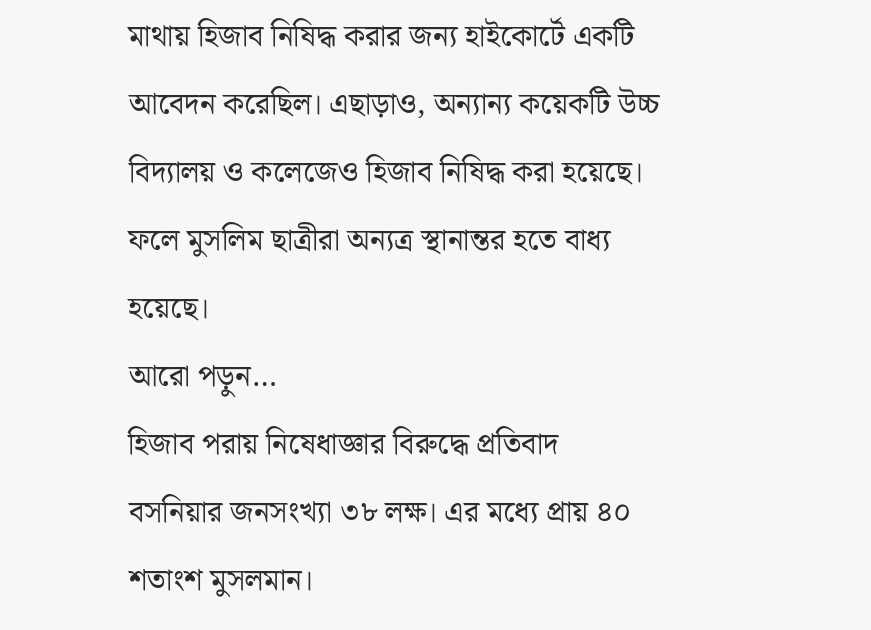মাথায় হিজাব নিষিদ্ধ করার জন্য হাইকোর্টে একটি আবেদন করেছিল। এছাড়াও, অন্যান্য কয়েকটি উচ্চ বিদ্যালয় ও কলেজেও হিজাব নিষিদ্ধ করা হয়েছে। ফলে মুসলিম ছাত্রীরা অন্যত্র স্থানান্তর হতে বাধ্য হয়েছে।
আরো পড়ুন…
হিজাব পরায় নিষেধাজ্ঞার বিরুদ্ধে প্রতিবাদ
বসনিয়ার জনসংখ্যা ৩৮ লক্ষ। এর মধ্যে প্রায় ৪০ শতাংশ মুসলমান।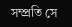সম্প্রতি সে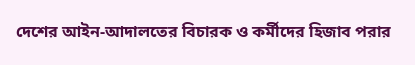দেশের আইন-আদালতের বিচারক ও কর্মীদের হিজাব পরার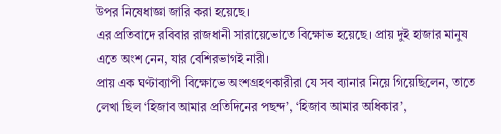উপর নিষেধাজ্ঞা জারি করা হয়েছে।
এর প্রতিবাদে রবিবার রাজধানী সারায়েভোতে বিক্ষোভ হয়েছে। প্রায় দুই হাজার মানুষ এতে অংশ নেন, যার বেশিরভাগই নারী।
প্রায় এক ঘণ্টাব্যাপী বিক্ষোভে অংশগ্রহণকারীরা যে সব ব্যানার নিয়ে গিয়েছিলেন, তাতে লেখা ছিল ‘হিজাব আমার প্রতিদিনের পছন্দ’, ‘হিজাব আমার অধিকার’,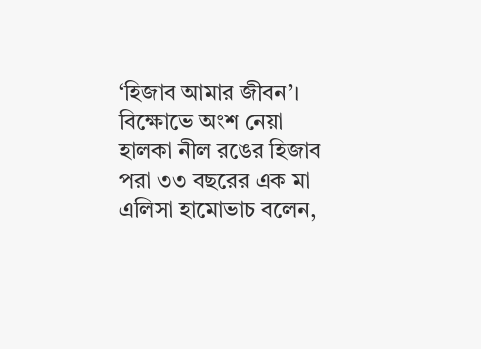‘হিজাব আমার জীবন’।
বিক্ষোভে অংশ নেয়া হালকা নীল রঙের হিজাব পরা ৩৩ বছরের এক মা এলিসা হামোভাচ বলেন,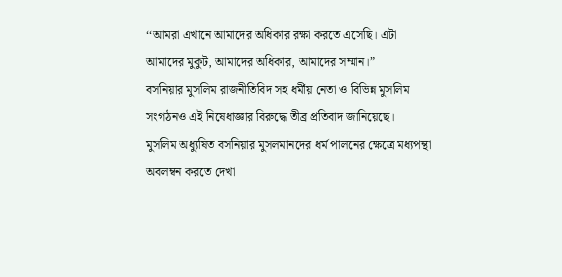‘‘আমরা এখানে আমাদের অধিকার রক্ষা করতে এসেছি। এটা আমাদের মুকুট, আমাদের অধিকার, আমাদের সম্মান।”
বসনিয়ার মুসলিম রাজনীতিবিদ সহ ধর্মীয় নেতা ও বিভিন্ন মুসলিম সংগঠনও এই নিষেধাজ্ঞার বিরুদ্ধে তীব্র প্রতিবাদ জানিয়েছে।
মুসলিম অধ্যুষিত বসনিয়ার মুসলমানদের ধর্ম পালনের ক্ষেত্রে মধ্যপন্থা অবলম্বন করতে দেখা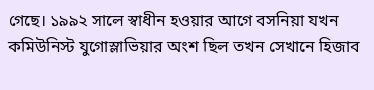গেছে। ১৯৯২ সালে স্বাধীন হওয়ার আগে বসনিয়া যখন কমিউনিস্ট যুগোস্লাভিয়ার অংশ ছিল তখন সেখানে হিজাব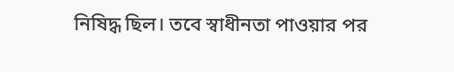নিষিদ্ধ ছিল। তবে স্বাধীনতা পাওয়ার পর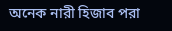অনেক নারী হিজাব পরা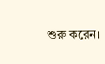শুরু করেন।